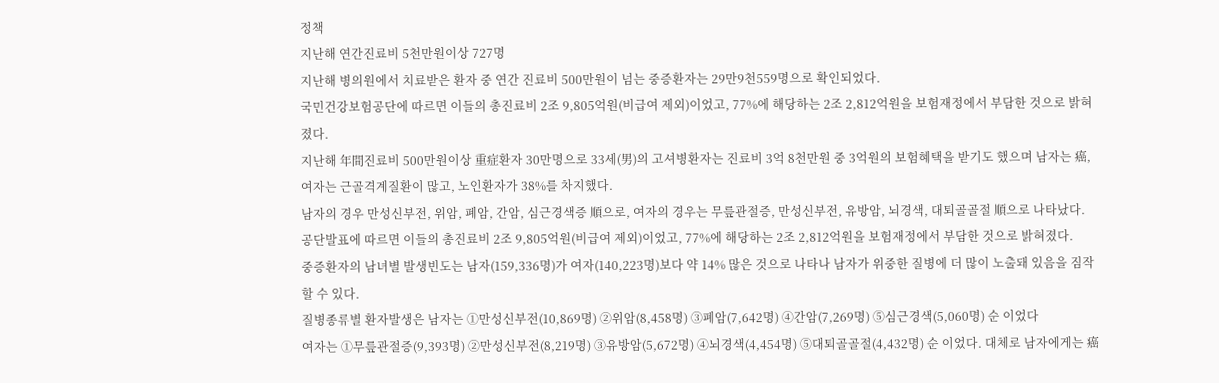정책
지난해 연간진료비 5천만원이상 727명
지난해 병의원에서 치료받은 환자 중 연간 진료비 500만원이 넘는 중증환자는 29만9천559명으로 확인되었다.
국민건강보험공단에 따르면 이들의 총진료비 2조 9,805억원(비급여 제외)이었고, 77%에 해당하는 2조 2,812억원을 보험재정에서 부담한 것으로 밝혀졌다.
지난해 年間진료비 500만원이상 重症환자 30만명으로 33세(男)의 고셔병환자는 진료비 3억 8천만원 중 3억원의 보험혜택을 받기도 했으며 남자는 癌, 여자는 근골격계질환이 많고, 노인환자가 38%를 차지했다.
남자의 경우 만성신부전, 위암, 폐암, 간암, 심근경색증 順으로, 여자의 경우는 무릎관절증, 만성신부전, 유방암, 뇌경색, 대퇴골골절 順으로 나타났다.
공단발표에 따르면 이들의 총진료비 2조 9,805억원(비급여 제외)이었고, 77%에 해당하는 2조 2,812억원을 보험재정에서 부담한 것으로 밝혀졌다.
중증환자의 남녀별 발생빈도는 남자(159,336명)가 여자(140,223명)보다 약 14% 많은 것으로 나타나 남자가 위중한 질병에 더 많이 노출돼 있음을 짐작할 수 있다.
질병종류별 환자발생은 남자는 ①만성신부전(10,869명) ②위암(8,458명) ③폐암(7,642명) ④간암(7,269명) ⑤심근경색(5,060명) 순 이었다
여자는 ①무릎관절증(9,393명) ②만성신부전(8,219명) ③유방암(5,672명) ④뇌경색(4,454명) ⑤대퇴골골절(4,432명) 순 이었다. 대체로 남자에게는 癌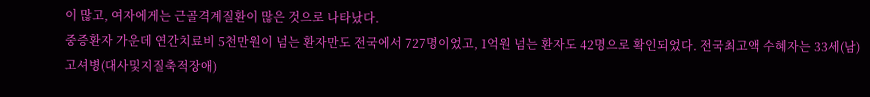이 많고, 여자에게는 근골격계질환이 많은 것으로 나타났다.
중증환자 가운데 연간치료비 5천만원이 넘는 환자만도 전국에서 727명이었고, 1억원 넘는 환자도 42명으로 확인되었다. 전국최고액 수혜자는 33세(남) 고셔병(대사및지질축적장애)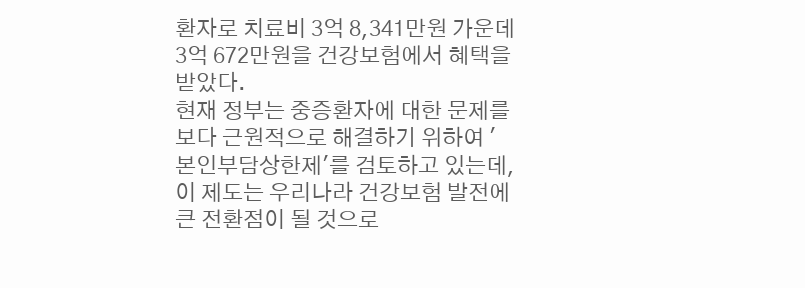환자로 치료비 3억 8,341만원 가운데 3억 672만원을 건강보험에서 혜택을 받았다.
현재 정부는 중증환자에 대한 문제를 보다 근원적으로 해결하기 위하여 '본인부담상한제'를 검토하고 있는데, 이 제도는 우리나라 건강보험 발전에 큰 전환점이 될 것으로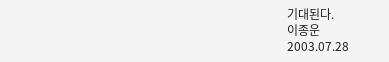기대된다.
이종운
2003.07.28